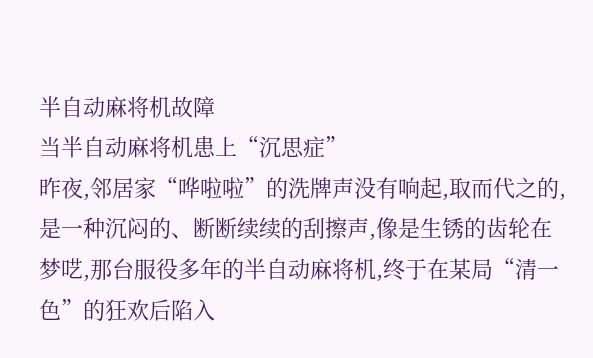半自动麻将机故障
当半自动麻将机患上“沉思症”
昨夜,邻居家“哗啦啦”的洗牌声没有响起,取而代之的,是一种沉闷的、断断续续的刮擦声,像是生锈的齿轮在梦呓,那台服役多年的半自动麻将机,终于在某局“清一色”的狂欢后陷入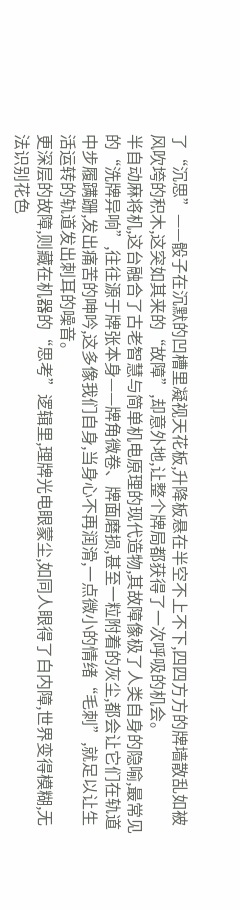了“沉思”——骰子在沉默的凹槽里凝视天花板,升降板悬在半空不上不下,四四方方的牌墙散乱如被风吹垮的积木,这突如其来的“故障”,却意外地,让整个牌局都获得了一次呼吸的机会。
半自动麻将机,这台融合了古老智慧与简单机电原理的现代造物,其故障像极了人类自身的隐喻,最常见的“洗牌异响”,往往源于牌张本身——牌角微卷、牌面磨损,甚至一粒附着的灰尘,都会让它们在轨道中步履蹒跚,发出痛苦的呻吟,这多像我们自身,当身心不再润滑,一点微小的情绪“毛刺”,就足以让生活运转的轨道发出刺耳的噪音。
更深层的故障,则藏在机器的“思考”逻辑里,理牌光电眼蒙尘,如同人眼得了白内障,世界变得模糊,无法识别花色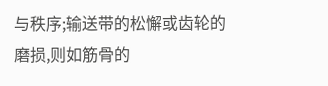与秩序;输送带的松懈或齿轮的磨损,则如筋骨的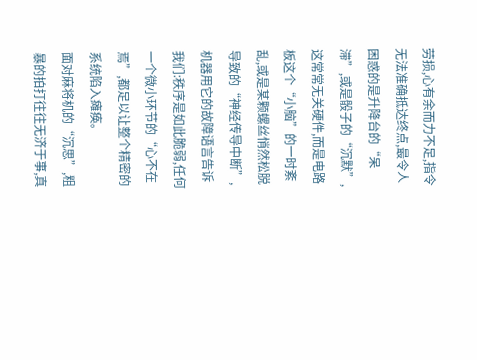劳损,心有余而力不足,指令无法准确抵达终点,最令人困惑的是升降台的“呆滞”,或是骰子的“沉默”,这常常无关硬件,而是电路板这个“小脑”的一时紊乱,或是某颗螺丝悄然松脱导致的“神经传导中断”,机器用它的故障语言告诉我们:秩序是如此脆弱,任何一个微小环节的“心不在焉”,都足以让整个精密的系统陷入瘫痪。
面对麻将机的“沉思”,粗暴的拍打往往无济于事,真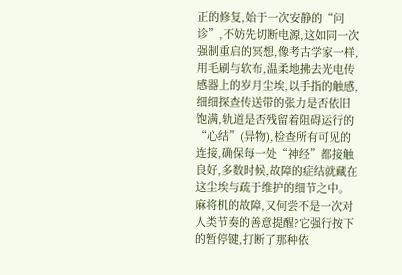正的修复,始于一次安静的“问诊”,不妨先切断电源,这如同一次强制重启的冥想,像考古学家一样,用毛刷与软布,温柔地拂去光电传感器上的岁月尘埃,以手指的触感,细细探查传送带的张力是否依旧饱满,轨道是否残留着阻碍运行的“心结”(异物),检查所有可见的连接,确保每一处“神经”都接触良好,多数时候,故障的症结就藏在这尘埃与疏于维护的细节之中。
麻将机的故障,又何尝不是一次对人类节奏的善意提醒?它强行按下的暂停键,打断了那种依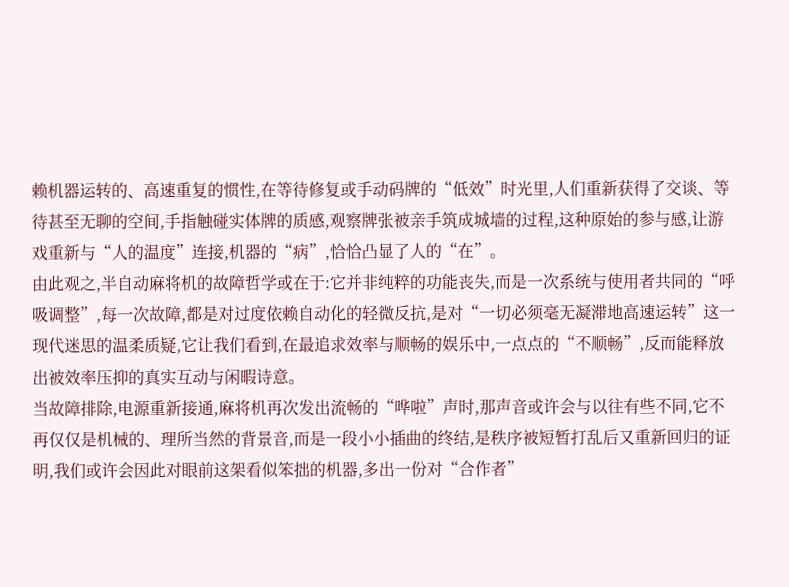赖机器运转的、高速重复的惯性,在等待修复或手动码牌的“低效”时光里,人们重新获得了交谈、等待甚至无聊的空间,手指触碰实体牌的质感,观察牌张被亲手筑成城墙的过程,这种原始的参与感,让游戏重新与“人的温度”连接,机器的“病”,恰恰凸显了人的“在”。
由此观之,半自动麻将机的故障哲学或在于:它并非纯粹的功能丧失,而是一次系统与使用者共同的“呼吸调整”,每一次故障,都是对过度依赖自动化的轻微反抗,是对“一切必须毫无凝滞地高速运转”这一现代迷思的温柔质疑,它让我们看到,在最追求效率与顺畅的娱乐中,一点点的“不顺畅”,反而能释放出被效率压抑的真实互动与闲暇诗意。
当故障排除,电源重新接通,麻将机再次发出流畅的“哗啦”声时,那声音或许会与以往有些不同,它不再仅仅是机械的、理所当然的背景音,而是一段小小插曲的终结,是秩序被短暂打乱后又重新回归的证明,我们或许会因此对眼前这架看似笨拙的机器,多出一份对“合作者”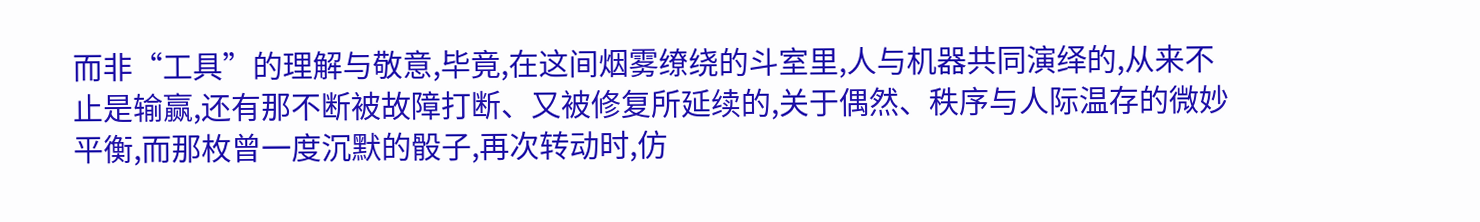而非“工具”的理解与敬意,毕竟,在这间烟雾缭绕的斗室里,人与机器共同演绎的,从来不止是输赢,还有那不断被故障打断、又被修复所延续的,关于偶然、秩序与人际温存的微妙平衡,而那枚曾一度沉默的骰子,再次转动时,仿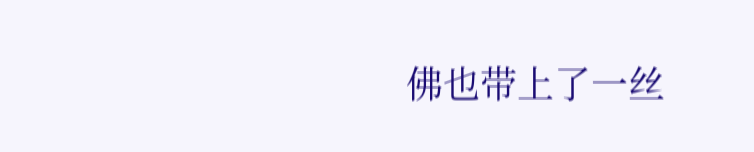佛也带上了一丝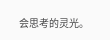会思考的灵光。